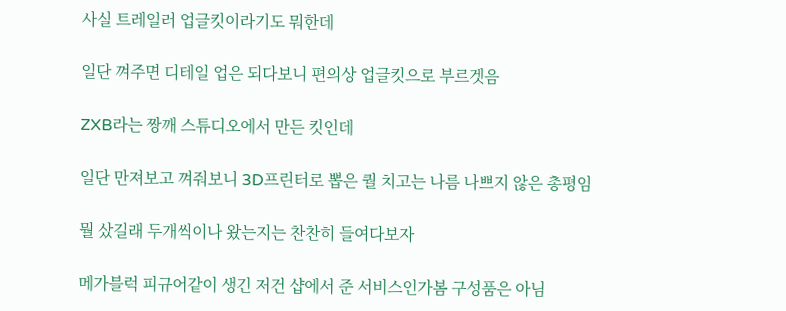사실 트레일러 업글킷이라기도 뭐한데

일단 껴주면 디테일 업은 되다보니 편의상 업글킷으로 부르겟음

ZXB라는 짱깨 스튜디오에서 만든 킷인데

일단 만져보고 껴줘보니 3D프린터로 뽑은 퀄 치고는 나름 나쁘지 않은 총평임

뭘 샀길래 두개씩이나 왔는지는 찬찬히 들여다보자

메가블럭 피규어같이 생긴 저건 샵에서 준 서비스인가봄 구성품은 아님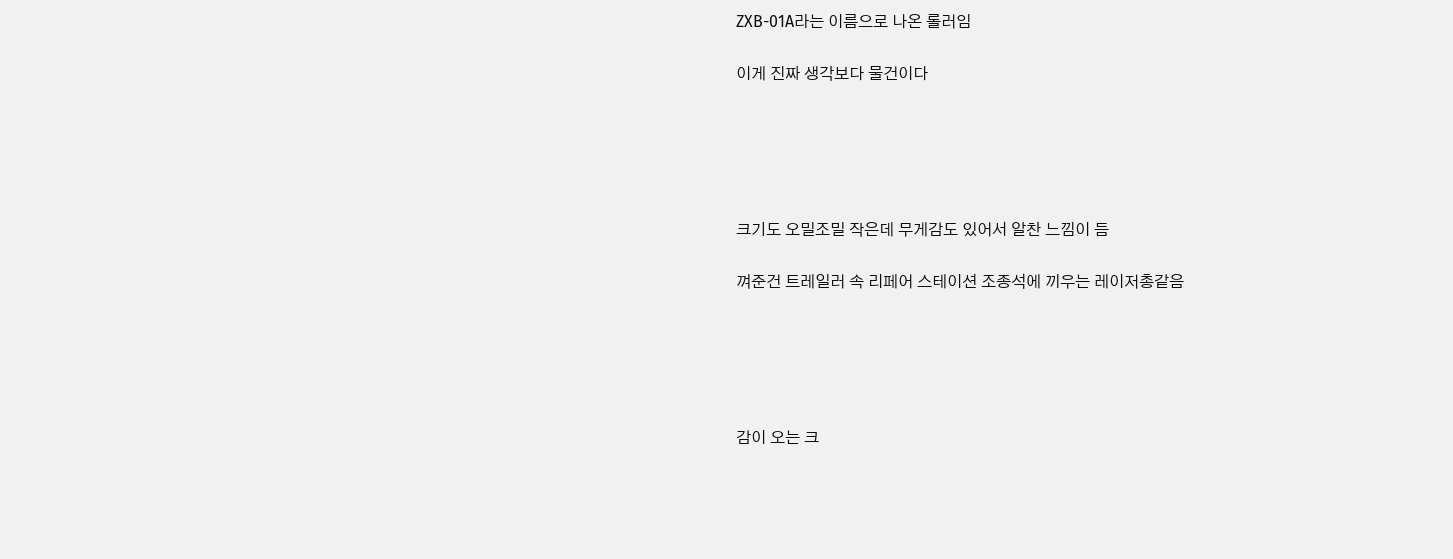ZXB-01A라는 이름으로 나온 롤러임

이게 진짜 생각보다 물건이다





크기도 오밀조밀 작은데 무게감도 있어서 알찬 느낌이 듬

껴준건 트레일러 속 리페어 스테이션 조종석에 끼우는 레이저총같음





감이 오는 크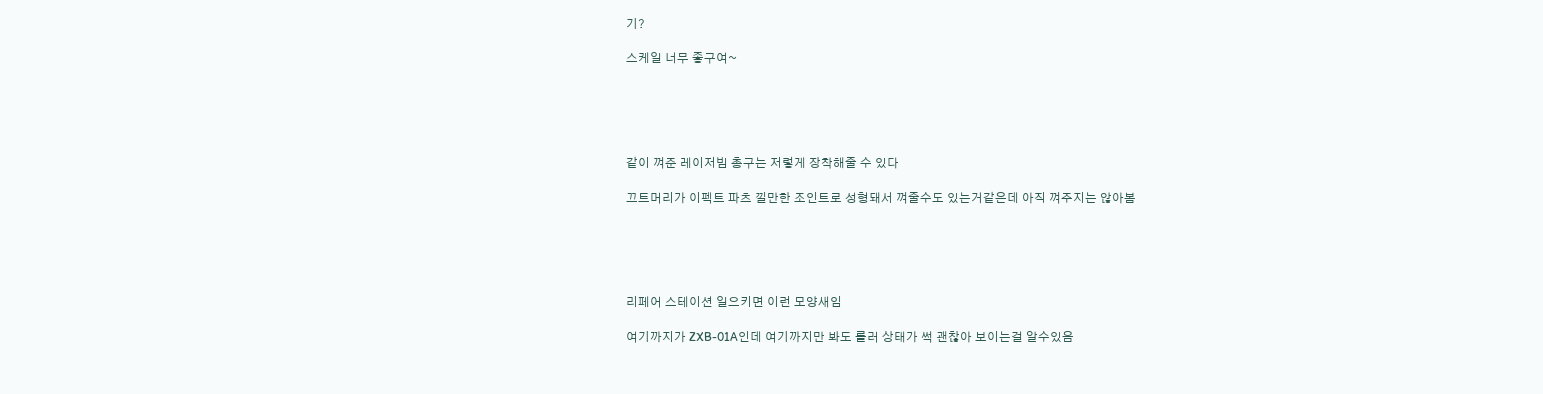기?

스케일 너무 좋구여~





같이 껴준 레이저빔 총구는 저렇게 장착해줄 수 있다

끄트머리가 이펙트 파츠 낄만한 조인트로 성형돼서 껴줄수도 있는거같은데 아직 껴주지는 않아봄





리페어 스테이션 일으키면 이런 모양새임

여기까지가 ZXB-01A인데 여기까지만 봐도 롤러 상태가 썩 괜찮아 보이는걸 알수있음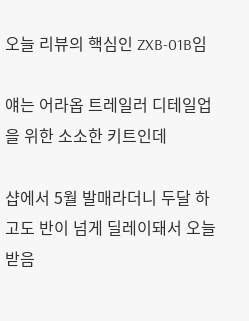오늘 리뷰의 핵심인 ZXB-01B임

얘는 어라옵 트레일러 디테일업을 위한 소소한 키트인데

샵에서 5월 발매라더니 두달 하고도 반이 넘게 딜레이돼서 오늘 받음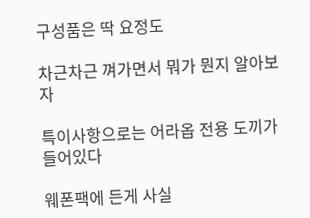구성품은 딱 요정도

차근차근 껴가면서 뭐가 뭔지 알아보자

특이사항으로는 어라옵 전용 도끼가 들어있다

웨폰팩에 든게 사실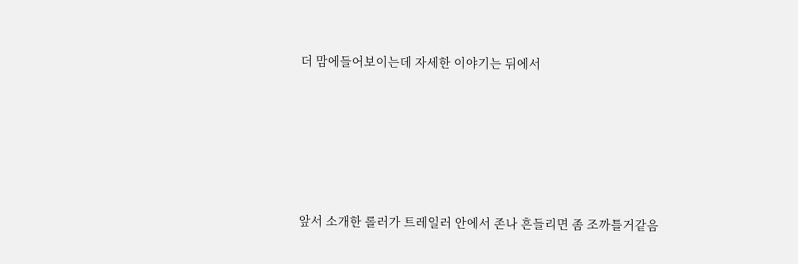더 맘에들어보이는데 자세한 이야기는 뒤에서





앞서 소개한 롤러가 트레일러 안에서 존나 흔들리면 좀 조까틀거같음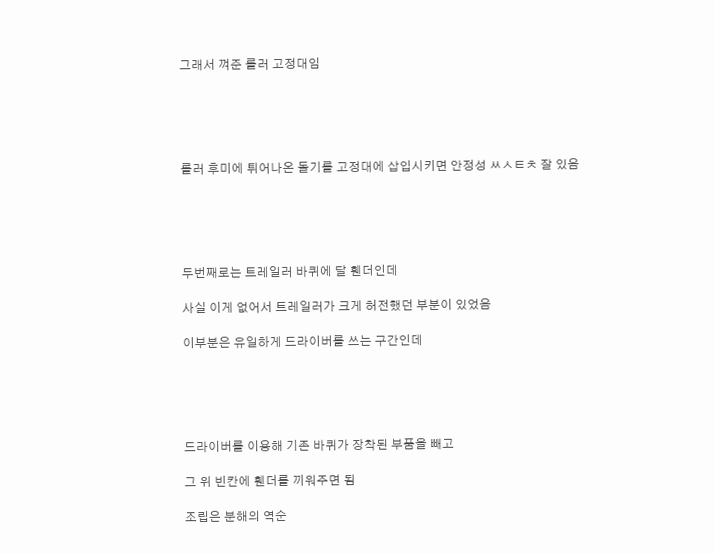그래서 껴준 롤러 고정대임





롤러 후미에 튀어나온 돌기를 고정대에 삽입시키면 안정성 ㅆㅅㅌㅊ 잘 있음





두번째로는 트레일러 바퀴에 달 휀더인데

사실 이게 없어서 트레일러가 크게 허전했던 부분이 있었음

이부분은 유일하게 드라이버를 쓰는 구간인데





드라이버를 이용해 기존 바퀴가 장착된 부품을 빼고

그 위 빈칸에 휀더를 끼워주면 됨

조립은 분해의 역순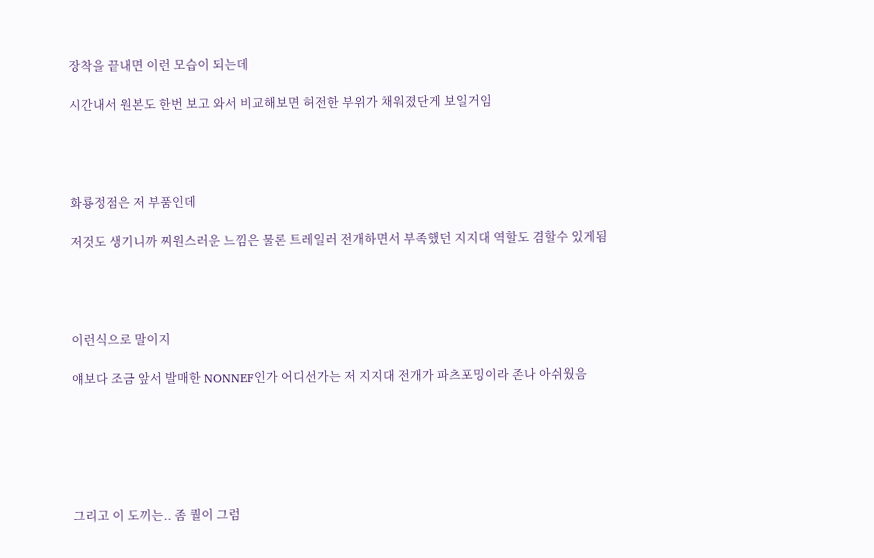장착을 끝내면 이런 모습이 되는데

시간내서 원본도 한번 보고 와서 비교해보면 허전한 부위가 채워졌단게 보일거임




화룡정점은 저 부품인데

저것도 생기니까 찌원스러운 느낌은 물론 트레일러 전개하면서 부족했던 지지대 역할도 겸할수 있게됨




이런식으로 말이지

얘보다 조금 앞서 발매한 NONNEF인가 어디선가는 저 지지대 전개가 파츠포밍이라 존나 아쉬웠음






그리고 이 도끼는.. 좀 퀄이 그럼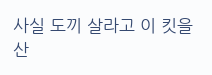사실 도끼 살라고 이 킷을 산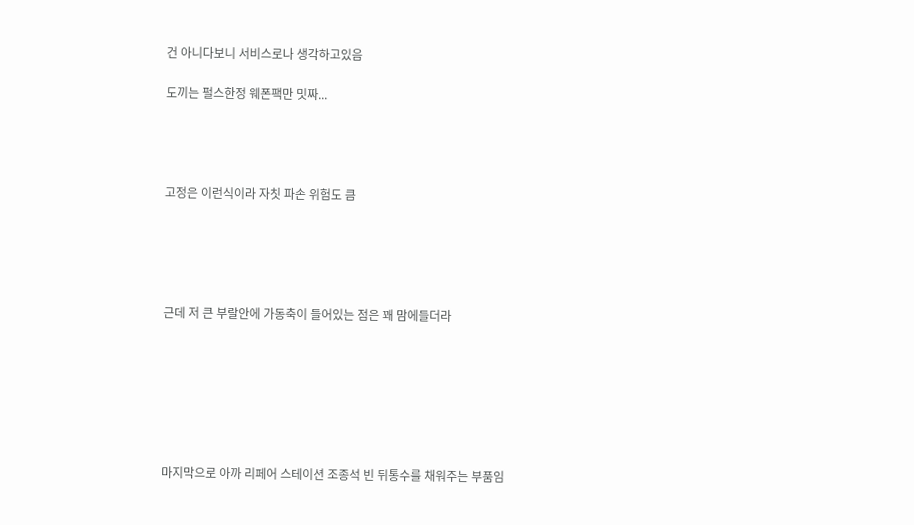건 아니다보니 서비스로나 생각하고있음

도끼는 펄스한정 웨폰팩만 밋짜...




고정은 이런식이라 자칫 파손 위험도 큼





근데 저 큰 부랄안에 가동축이 들어있는 점은 꽤 맘에들더라







마지막으로 아까 리페어 스테이션 조종석 빈 뒤통수를 채워주는 부품임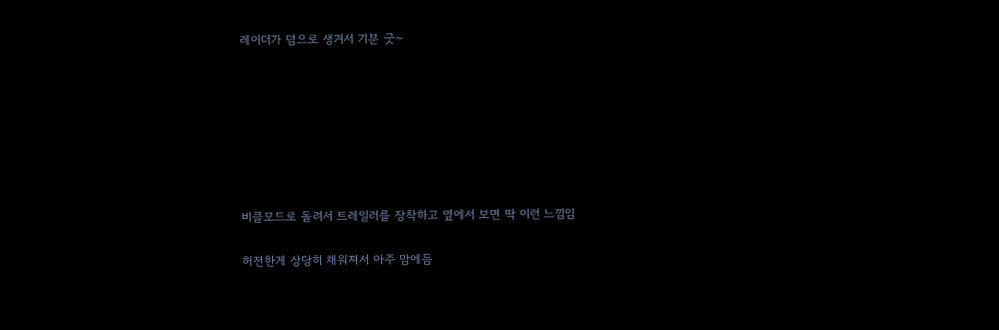레이더가 덤으로 생겨서 기분 굿~







비클모드로 돌려서 트레일러를 장착하고 옆에서 보면 딱 이런 느낌임

허전한게 상당히 채워져서 아주 맘에듬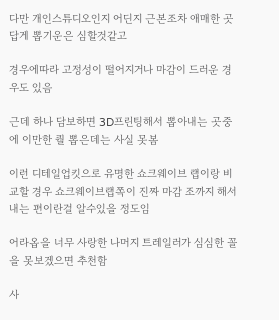다만 개인스튜디오인지 어딘지 근본조차 애매한 곳답게 뽑기운은 심할것같고

경우에따라 고정성이 떨어지거나 마감이 드러운 경우도 있음

근데 하나 담보하면 3D프린팅해서 뽑아내는 곳중에 이만한 퀄 뽑은데는 사실 못봄

이런 디테일업킷으로 유명한 쇼크웨이브 랩이랑 비교할 경우 쇼크웨이브랩쪽이 진짜 마감 조까지 해서 내는 편이란걸 알수있을 정도임

어라옵을 너무 사랑한 나머지 트레일러가 심심한 꼴을 못보겠으면 추천함

사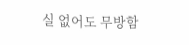실 없어도 무방함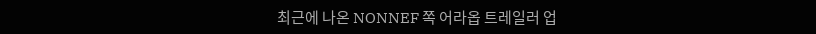최근에 나온 NONNEF 쪽 어라옵 트레일러 업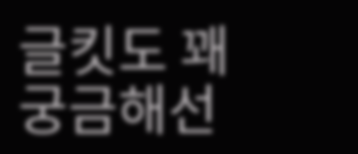글킷도 꽤 궁금해선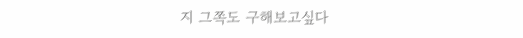지 그쪽도 구해보고싶다